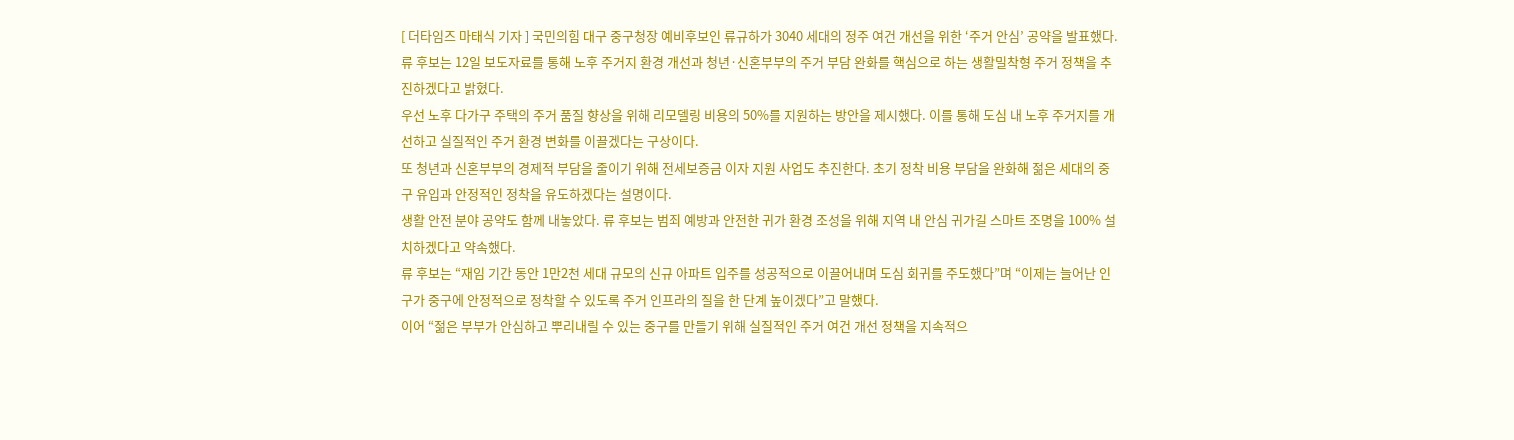[ 더타임즈 마태식 기자 ] 국민의힘 대구 중구청장 예비후보인 류규하가 3040 세대의 정주 여건 개선을 위한 ‘주거 안심’ 공약을 발표했다. 류 후보는 12일 보도자료를 통해 노후 주거지 환경 개선과 청년·신혼부부의 주거 부담 완화를 핵심으로 하는 생활밀착형 주거 정책을 추진하겠다고 밝혔다.
우선 노후 다가구 주택의 주거 품질 향상을 위해 리모델링 비용의 50%를 지원하는 방안을 제시했다. 이를 통해 도심 내 노후 주거지를 개선하고 실질적인 주거 환경 변화를 이끌겠다는 구상이다.
또 청년과 신혼부부의 경제적 부담을 줄이기 위해 전세보증금 이자 지원 사업도 추진한다. 초기 정착 비용 부담을 완화해 젊은 세대의 중구 유입과 안정적인 정착을 유도하겠다는 설명이다.
생활 안전 분야 공약도 함께 내놓았다. 류 후보는 범죄 예방과 안전한 귀가 환경 조성을 위해 지역 내 안심 귀가길 스마트 조명을 100% 설치하겠다고 약속했다.
류 후보는 “재임 기간 동안 1만2천 세대 규모의 신규 아파트 입주를 성공적으로 이끌어내며 도심 회귀를 주도했다”며 “이제는 늘어난 인구가 중구에 안정적으로 정착할 수 있도록 주거 인프라의 질을 한 단계 높이겠다”고 말했다.
이어 “젊은 부부가 안심하고 뿌리내릴 수 있는 중구를 만들기 위해 실질적인 주거 여건 개선 정책을 지속적으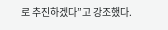로 추진하겠다”고 강조했다.